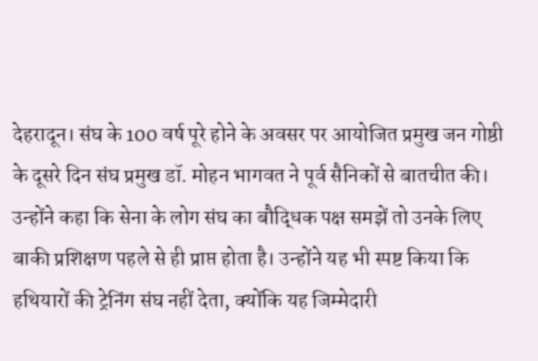देहरादून। संघ के 100 वर्ष पूरे होने के अवसर पर आयोजित प्रमुख जन गोष्ठी के दूसरे दिन संघ प्रमुख डॉ. मोहन भागवत ने पूर्व सैनिकों से बातचीत की। उन्होंने कहा कि सेना के लोग संघ का बौद्धिक पक्ष समझें तो उनके लिए बाकी प्रशिक्षण पहले से ही प्राप्त होता है। उन्होंने यह भी स्पष्ट किया कि हथियारों की ट्रेनिंग संघ नहीं देता, क्योंकि यह जिम्मेदारी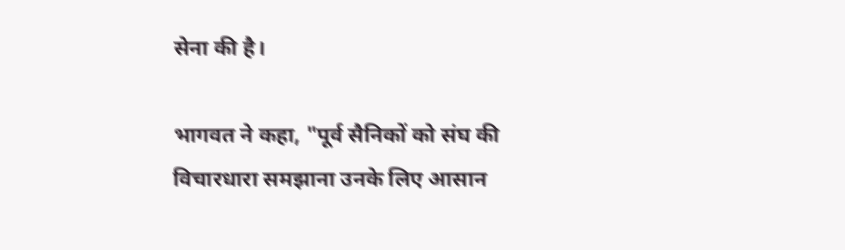सेना की है।

भागवत ने कहा, "पूर्व सैनिकों को संघ की विचारधारा समझाना उनके लिए आसान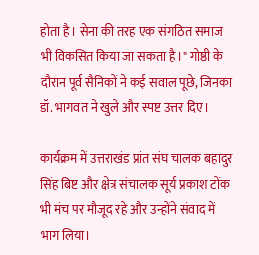होता है। सेना की तरह एक संगठित समाज भी विकसित किया जा सकता है।" गोष्ठी के दौरान पूर्व सैनिकों ने कई सवाल पूछे, जिनका डॉ. भागवत ने खुले और स्पष्ट उत्तर दिए।

कार्यक्रम में उत्तराखंड प्रांत संघ चालक बहादुर सिंह बिष्ट और क्षेत्र संचालक सूर्य प्रकाश टोंक भी मंच पर मौजूद रहे और उन्होंने संवाद में भाग लिया।